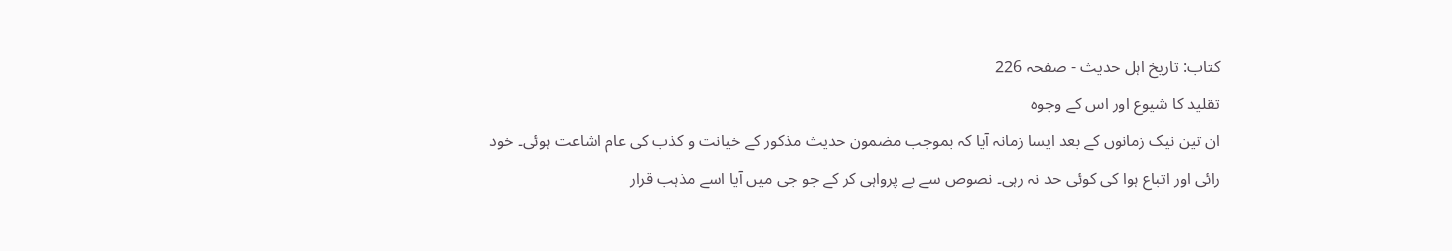کتاب: تاریخ اہل حدیث - صفحہ 226
تقلید کا شیوع اور اس کے وجوہ
ان تین نیک زمانوں کے بعد ایسا زمانہ آیا کہ بموجب مضمون حدیث مذکور کے خیانت و کذب کی عام اشاعت ہوئی۔ خود رائی اور اتباع ہوا کی کوئی حد نہ رہی۔ نصوص سے بے پرواہی کر کے جو جی میں آیا اسے مذہب قرار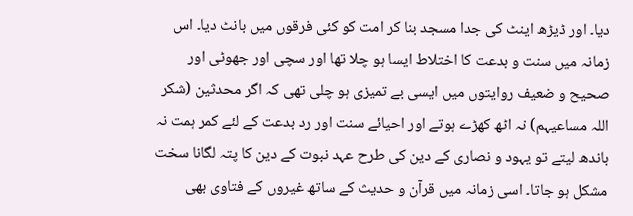دیا۔ اور ڈیڑھ اینٹ کی جدا مسجد بنا کر امت کو کئی فرقوں میں بانٹ دیا۔ اس زمانہ میں سنت و بدعت کا اختلاط ایسا ہو چلا تھا اور سچی اور جھوٹی اور صحیح و ضعیف روایتوں میں ایسی بے تمیزی ہو چلی تھی کہ اگر محدثین (شکر اللہ مساعیہم) نہ اٹھ کھڑے ہوتے اور احیائے سنت اور رد بدعت کے لئے کمر ہمت نہ باندھ لیتے تو یہود و نصاری کے دین کی طرح عہد نبوت کے دین کا پتہ لگانا سخت مشکل ہو جاتا۔ اسی زمانہ میں قرآن و حدیث کے ساتھ غیروں کے فتاوی بھی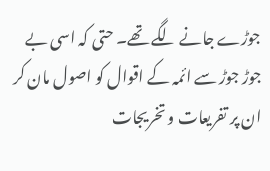جوڑے جانے لگے تھے۔ حتی کہ اسی بے جوڑ جوڑ سے ائمہ کے اقوال کو اصول مان کر ان پر تفریعات و تخریجات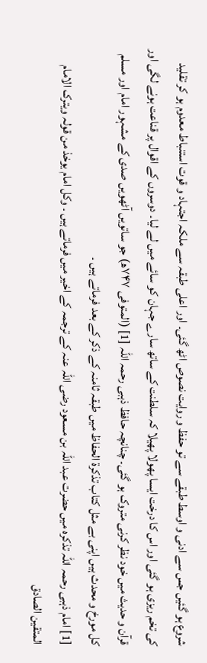شروع ہو گئیں جس سے ادنی و اوسط طبقے سے تو حفظ و روایت نصوص اٹھ گئی۔ اور اعلی طبقہ سے ملکہ اجتہاد و قوت استنباط معدوم ہو کر تقلید کی تخم ریزی ہو گئی اور اس کا درخت ایسا پھولا پھیلا کہ سلطنت کے ساتھ سارے جہان کو سائے میں لے لیا۔ دوسروں کے اقوال پر قناعت ہونے لگی اور قرآن و حدیث میں خود نظر کرنی متروک ہو گئی۔ چنانچہ حافظ ذہبی رحمہ اللہ [1] (المتوفی ۷۴۷ھ) جو ساتویں آٹھویں صدی کے مشہور امام اور مسلم کل مورخ و محدث ہیں اپنی بے مثل کتاب تذکرۃ الحفاظ میں طبقہ ثامنہ کے ذکر کے بعد فرماتے ہیں ۔
[1] امام ذہبی رحمہ اللہ تذکرہ میں حضرت عبد اللہ بن مسعود رضی اللہ عنہ کے ترجمہ کے اخیر میں فرماتے ہیں ۔ وکل امام یوخذ من قولہ ویترک الامام المتقین الصادق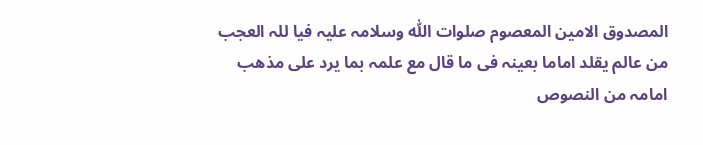المصدوق الامین المعصوم صلوات اللّٰہ وسلامہ علیہ فیا للہ العجب من عالم یقلد اماما بعینہ فی ما قال مع علمہ بما یرد علی مذھب امامہ من النصوص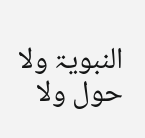النبویۃ ولا حول ولا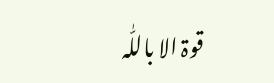قوۃ الا باللّٰہ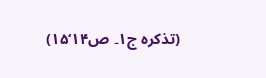(تذکرہ ج۱۔ ص۱۴‘۱۵)